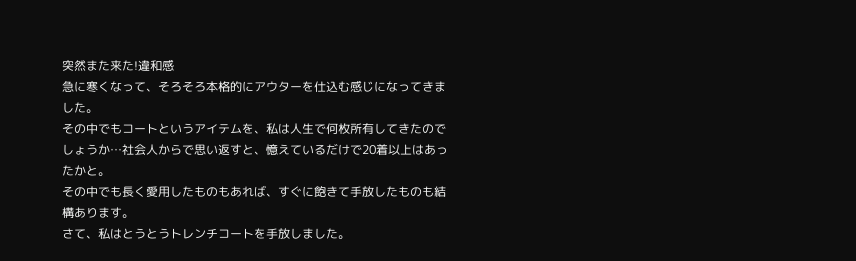突然また来た!違和感
急に寒くなって、そろそろ本格的にアウターを仕込む感じになってきました。
その中でもコートというアイテムを、私は人生で何枚所有してきたのでしょうか…社会人からで思い返すと、憶えているだけで20着以上はあったかと。
その中でも長く愛用したものもあれば、すぐに飽きて手放したものも結構あります。
さて、私はとうとうトレンチコートを手放しました。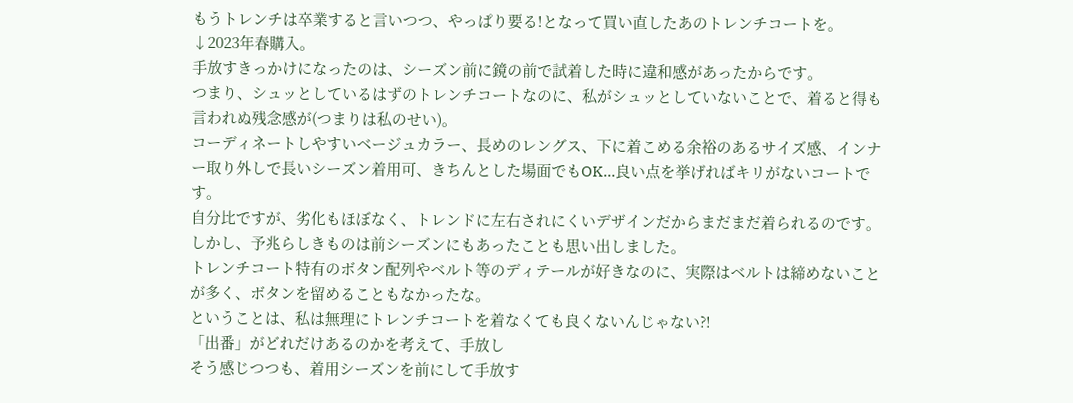もうトレンチは卒業すると言いつつ、やっぱり要る!となって買い直したあのトレンチコートを。
↓2023年春購入。
手放すきっかけになったのは、シーズン前に鏡の前で試着した時に違和感があったからです。
つまり、シュッとしているはずのトレンチコートなのに、私がシュッとしていないことで、着ると得も言われぬ残念感が(つまりは私のせい)。
コーディネートしやすいベージュカラー、長めのレングス、下に着こめる余裕のあるサイズ感、インナー取り外しで長いシーズン着用可、きちんとした場面でもOK…良い点を挙げればキリがないコートです。
自分比ですが、劣化もほぼなく、トレンドに左右されにくいデザインだからまだまだ着られるのです。
しかし、予兆らしきものは前シーズンにもあったことも思い出しました。
トレンチコート特有のボタン配列やベルト等のディテールが好きなのに、実際はベルトは締めないことが多く、ボタンを留めることもなかったな。
ということは、私は無理にトレンチコートを着なくても良くないんじゃない?!
「出番」がどれだけあるのかを考えて、手放し
そう感じつつも、着用シーズンを前にして手放す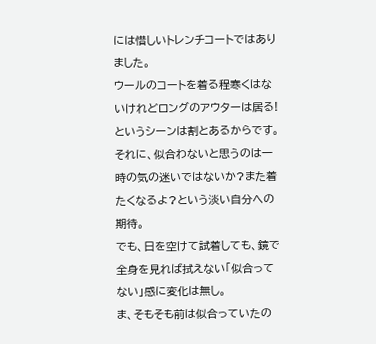には惜しいトレンチコートではありました。
ウールのコートを着る程寒くはないけれどロングのアウターは居る!というシーンは割とあるからです。
それに、似合わないと思うのは一時の気の迷いではないか?また着たくなるよ?という淡い自分への期待。
でも、日を空けて試着しても、鏡で全身を見れば拭えない「似合ってない」感に変化は無し。
ま、そもそも前は似合っていたの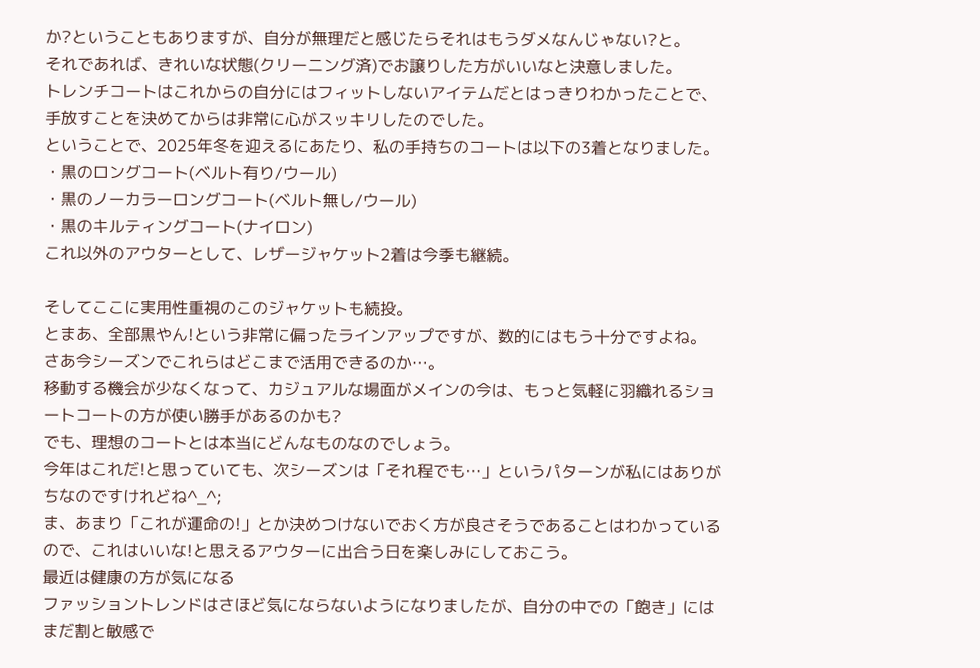か?ということもありますが、自分が無理だと感じたらそれはもうダメなんじゃない?と。
それであれば、きれいな状態(クリーニング済)でお譲りした方がいいなと決意しました。
トレンチコートはこれからの自分にはフィットしないアイテムだとはっきりわかったことで、手放すことを決めてからは非常に心がスッキリしたのでした。
ということで、2025年冬を迎えるにあたり、私の手持ちのコートは以下の3着となりました。
・黒のロングコート(ベルト有り/ウール)
・黒のノーカラーロングコート(ベルト無し/ウール)
・黒のキルティングコート(ナイロン)
これ以外のアウターとして、レザージャケット2着は今季も継続。

そしてここに実用性重視のこのジャケットも続投。
とまあ、全部黒やん!という非常に偏ったラインアップですが、数的にはもう十分ですよね。
さあ今シーズンでこれらはどこまで活用できるのか…。
移動する機会が少なくなって、カジュアルな場面がメインの今は、もっと気軽に羽織れるショートコートの方が使い勝手があるのかも?
でも、理想のコートとは本当にどんなものなのでしょう。
今年はこれだ!と思っていても、次シーズンは「それ程でも…」というパターンが私にはありがちなのですけれどね^_^;
ま、あまり「これが運命の!」とか決めつけないでおく方が良さそうであることはわかっているので、これはいいな!と思えるアウターに出合う日を楽しみにしておこう。
最近は健康の方が気になる
ファッショントレンドはさほど気にならないようになりましたが、自分の中での「飽き」にはまだ割と敏感で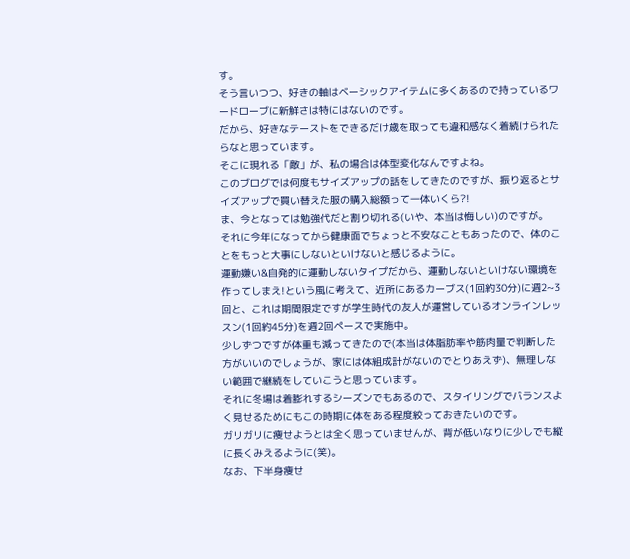す。
そう言いつつ、好きの軸はベーシックアイテムに多くあるので持っているワードローブに新鮮さは特にはないのです。
だから、好きなテーストをできるだけ歳を取っても違和感なく着続けられたらなと思っています。
そこに現れる「敵」が、私の場合は体型変化なんですよね。
このブログでは何度もサイズアップの話をしてきたのですが、振り返るとサイズアップで買い替えた服の購入総額って一体いくら?!
ま、今となっては勉強代だと割り切れる(いや、本当は悔しい)のですが。
それに今年になってから健康面でちょっと不安なこともあったので、体のことをもっと大事にしないといけないと感じるように。
運動嫌い&自発的に運動しないタイプだから、運動しないといけない環境を作ってしまえ!という風に考えて、近所にあるカーブス(1回約30分)に週2~3回と、これは期間限定ですが学生時代の友人が運営しているオンラインレッスン(1回約45分)を週2回ペースで実施中。
少しずつですが体重も減ってきたので(本当は体脂肪率や筋肉量で判断した方がいいのでしょうが、家には体組成計がないのでとりあえず)、無理しない範囲で継続をしていこうと思っています。
それに冬場は着膨れするシーズンでもあるので、スタイリングでバランスよく見せるためにもこの時期に体をある程度絞っておきたいのです。
ガリガリに痩せようとは全く思っていませんが、背が低いなりに少しでも縦に長くみえるように(笑)。
なお、下半身痩せ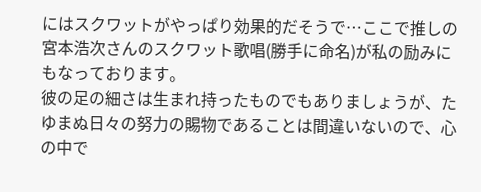にはスクワットがやっぱり効果的だそうで…ここで推しの宮本浩次さんのスクワット歌唱(勝手に命名)が私の励みにもなっております。
彼の足の細さは生まれ持ったものでもありましょうが、たゆまぬ日々の努力の賜物であることは間違いないので、心の中で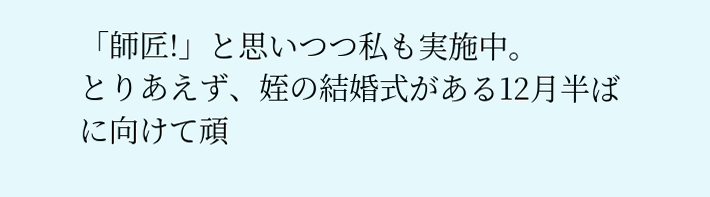「師匠!」と思いつつ私も実施中。
とりあえず、姪の結婚式がある12月半ばに向けて頑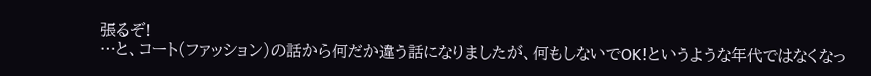張るぞ!
…と、コート(ファッション)の話から何だか違う話になりましたが、何もしないでOK!というような年代ではなくなっ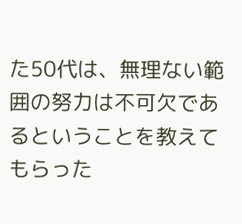た50代は、無理ない範囲の努力は不可欠であるということを教えてもらった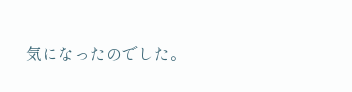気になったのでした。